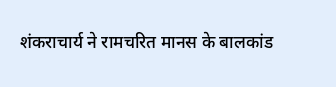शंकराचार्य ने रामचरित मानस के बालकांड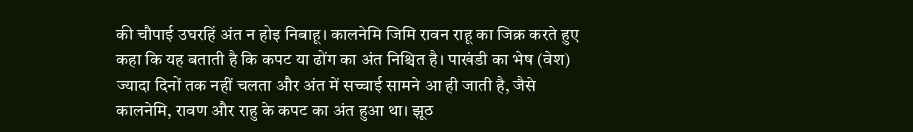की चौपाई उघरहिं अंत न होइ निबाहू। कालनेमि जिमि रावन राहू का जिक्र करते हुए कहा कि यह बताती है कि कपट या ढोंग का अंत निश्चित है। पाखंडी का भेष (वेश) ज्यादा दिनों तक नहीं चलता और अंत में सच्चाई सामने आ ही जाती है, जैसे कालनेमि, रावण और राहु के कपट का अंत हुआ था। झूठ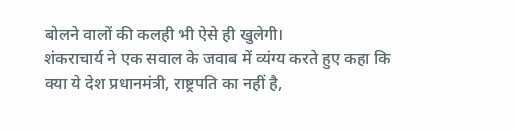बोलने वालों की कलही भी ऐसे ही खुलेगी।
शंकराचार्य ने एक सवाल के जवाब में व्यंग्य करते हुए कहा कि क्या ये देश प्रधानमंत्री, राष्ट्रपति का नहीं है,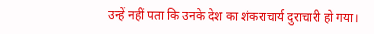उन्हें नहीं पता कि उनके देश का शंकराचार्य दुराचारी हो गया।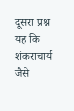दूसरा प्रश्न यह कि शंकराचार्य जैसे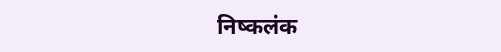निष्कलंक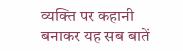व्यक्ति पर कहानी बनाकर यह सब बातें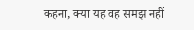कहना, क्या यह वह समझ नहीं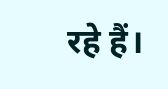रहे हैं।